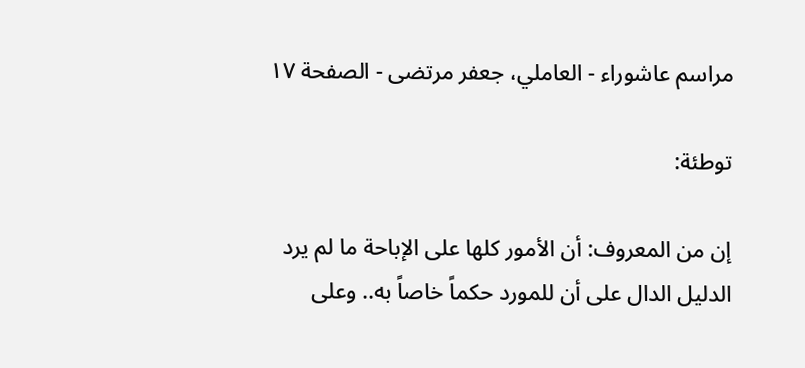مراسم عاشوراء - العاملي، جعفر مرتضى - الصفحة ١٧

توطئة:

إن من المعروف: أن الأمور كلها على الإباحة ما لم يرد الدليل الدال على أن للمورد حكماً خاصاً به.. وعلى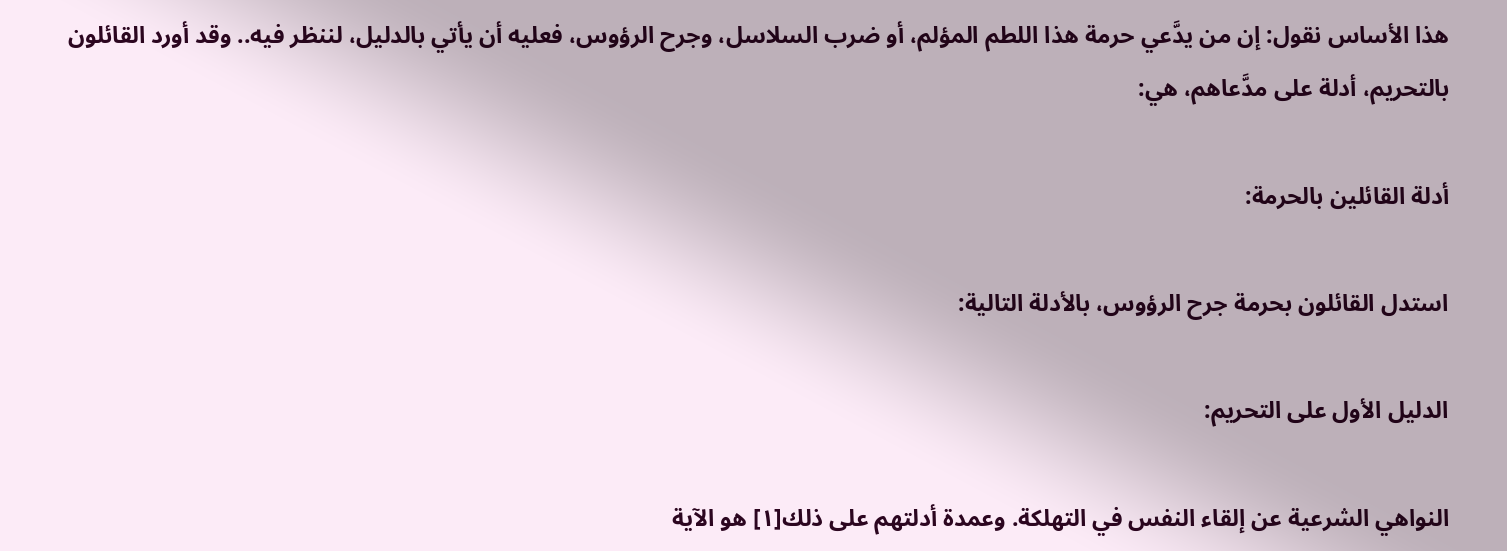هذا الأساس نقول: إن من يدَّعي حرمة هذا اللطم المؤلم، أو ضرب السلاسل، وجرح الرؤوس، فعليه أن يأتي بالدليل، لننظر فيه.. وقد أورد القائلون بالتحريم، أدلة على مدَّعاهم، هي:

أدلة القائلين بالحرمة:

استدل القائلون بحرمة جرح الرؤوس، بالأدلة التالية:

الدليل الأول على التحريم:

النواهي الشرعية عن إلقاء النفس في التهلكة. وعمدة أدلتهم على ذلك[١] هو الآية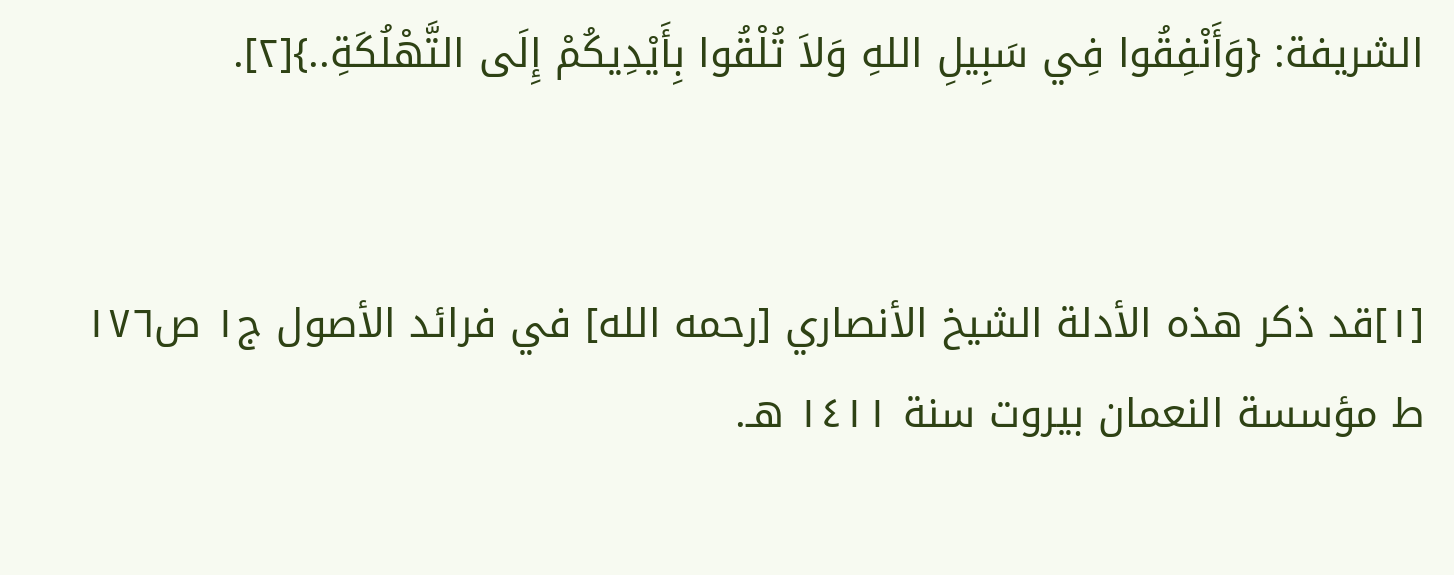الشريفة: {وَأَنْفِقُوا فِي سَبِيلِ اللهِ وَلاَ تُلْقُوا بِأَيْدِيكُمْ إِلَى التَّهْلُكَةِ..}[٢].


[١]قد ذكر هذه الأدلة الشيخ الأنصاري [رحمه الله] في فرائد الأصول ج١ ص١٧٦ ط مؤسسة النعمان بيروت سنة ١٤١١ هـ.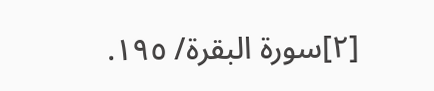[٢]سورة البقرة/ ١٩٥.